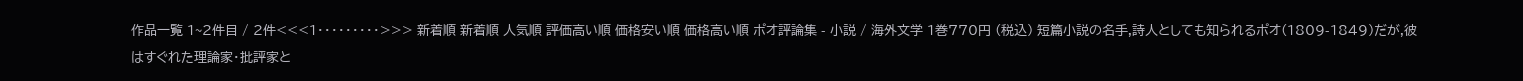作品一覧 1~2件目 / 2件<<<1・・・・・・・・・>>> 新着順 新着順 人気順 評価高い順 価格安い順 価格高い順 ポオ評論集 - 小説 / 海外文学 1巻770円 (税込) 短篇小説の名手,詩人としても知られるポオ(1809-1849)だが,彼はすぐれた理論家・批評家と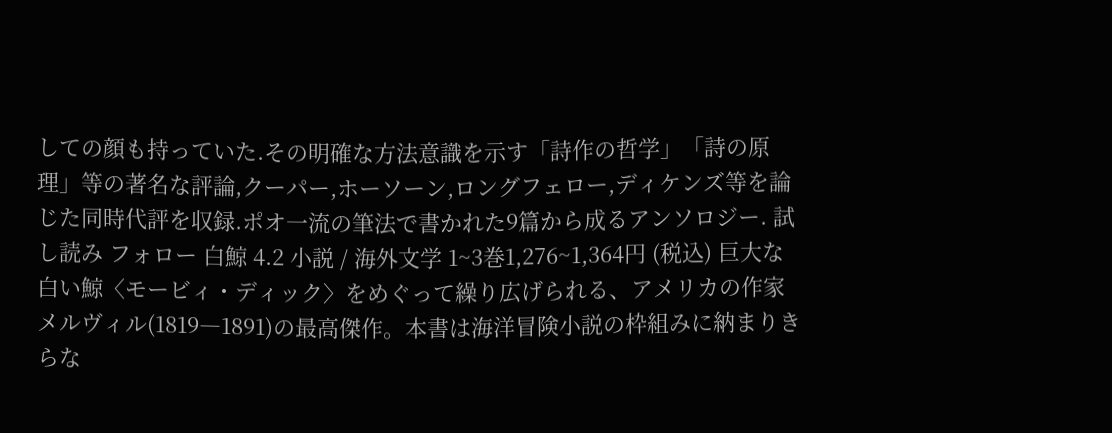しての顔も持っていた.その明確な方法意識を示す「詩作の哲学」「詩の原理」等の著名な評論,クーパー,ホーソーン,ロングフェロー,ディケンズ等を論じた同時代評を収録.ポオ一流の筆法で書かれた9篇から成るアンソロジー. 試し読み フォロー 白鯨 4.2 小説 / 海外文学 1~3巻1,276~1,364円 (税込) 巨大な白い鯨〈モービィ・ディック〉をめぐって繰り広げられる、アメリカの作家メルヴィル(1819―1891)の最高傑作。本書は海洋冒険小説の枠組みに納まりきらな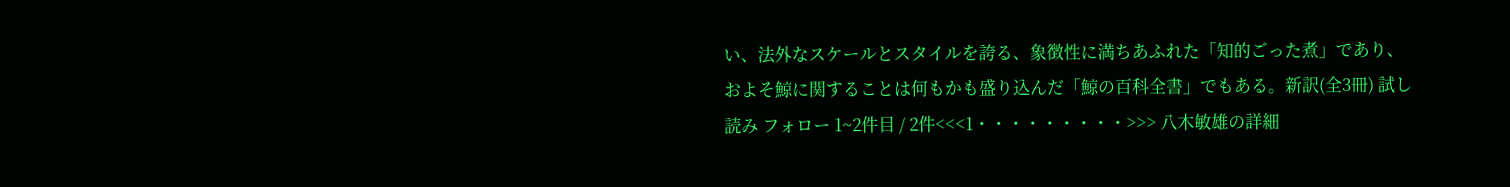い、法外なスケールとスタイルを誇る、象徴性に満ちあふれた「知的ごった煮」であり、およそ鯨に関することは何もかも盛り込んだ「鯨の百科全書」でもある。新訳(全3冊) 試し読み フォロー 1~2件目 / 2件<<<1・・・・・・・・・>>> 八木敏雄の詳細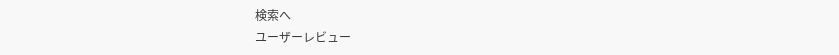検索へ
ユーザーレビュー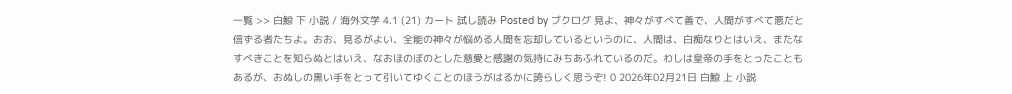一覧 >> 白鯨 下 小説 / 海外文学 4.1 (21) カート 試し読み Posted by ブクログ 見よ、神々がすべて善で、人間がすべて悪だと信ずる者たちよ。おお、見るがよい、全能の神々が悩める人間を忘却しているというのに、人間は、白痴なりとはいえ、またなすべきことを知らぬとはいえ、なおほのぼのとした慈愛と感謝の気持にみちあふれているのだ。わしは皇帝の手をとったこともあるが、おぬしの黒い手をとって引いてゆくことのほうがはるかに誇らしく思うぞ! 0 2026年02月21日 白鯨 上 小説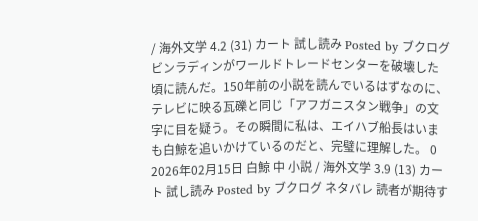/ 海外文学 4.2 (31) カート 試し読み Posted by ブクログ ビンラディンがワールドトレードセンターを破壊した頃に読んだ。150年前の小説を読んでいるはずなのに、テレビに映る瓦礫と同じ「アフガニスタン戦争」の文字に目を疑う。その瞬間に私は、エイハブ船長はいまも白鯨を追いかけているのだと、完璧に理解した。 0 2026年02月15日 白鯨 中 小説 / 海外文学 3.9 (13) カート 試し読み Posted by ブクログ ネタバレ 読者が期待す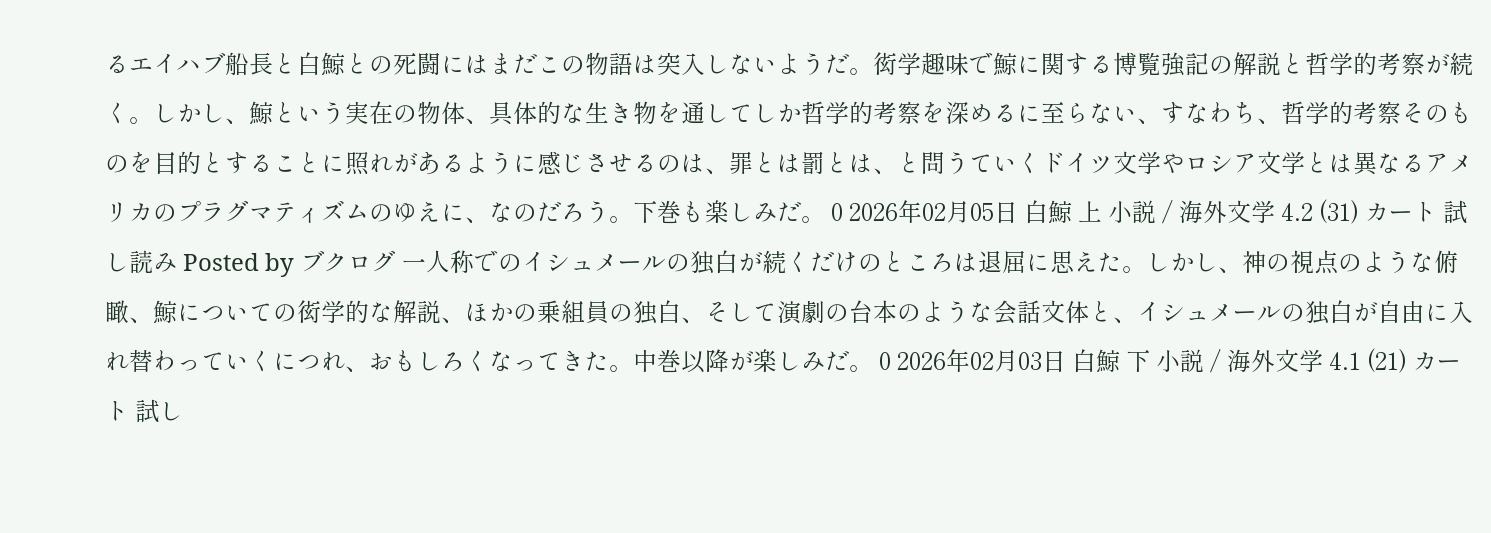るエイハブ船長と白鯨との死闘にはまだこの物語は突入しないようだ。衒学趣味で鯨に関する博覧強記の解説と哲学的考察が続く。しかし、鯨という実在の物体、具体的な生き物を通してしか哲学的考察を深めるに至らない、すなわち、哲学的考察そのものを目的とすることに照れがあるように感じさせるのは、罪とは罰とは、と問うていくドイツ文学やロシア文学とは異なるアメリカのプラグマティズムのゆえに、なのだろう。下巻も楽しみだ。 0 2026年02月05日 白鯨 上 小説 / 海外文学 4.2 (31) カート 試し読み Posted by ブクログ 一人称でのイシュメールの独白が続くだけのところは退屈に思えた。しかし、神の視点のような俯瞰、鯨についての衒学的な解説、ほかの乗組員の独白、そして演劇の台本のような会話文体と、イシュメールの独白が自由に入れ替わっていくにつれ、おもしろくなってきた。中巻以降が楽しみだ。 0 2026年02月03日 白鯨 下 小説 / 海外文学 4.1 (21) カート 試し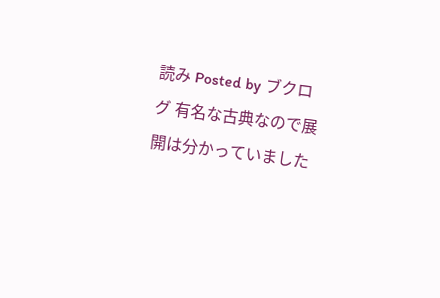読み Posted by ブクログ 有名な古典なので展開は分かっていました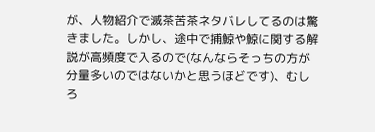が、人物紹介で滅茶苦茶ネタバレしてるのは驚きました。しかし、途中で捕鯨や鯨に関する解説が高頻度で入るので(なんならそっちの方が分量多いのではないかと思うほどです)、むしろ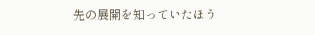先の展開を知っていたほう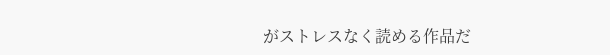がストレスなく読める作品だ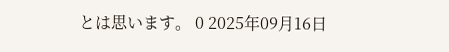とは思います。 0 2025年09月16日